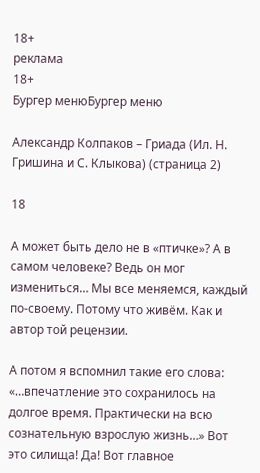18+
реклама
18+
Бургер менюБургер меню

Александр Колпаков – Гриада (Ил. Н. Гришина и С. Клыкова) (страница 2)

18

А может быть дело не в «птичке»? А в самом человеке? Ведь он мог измениться… Мы все меняемся, каждый по-своему. Потому что живём. Как и автор той рецензии.

А потом я вспомнил такие его слова: «…впечатление это сохранилось на долгое время. Практически на всю сознательную взрослую жизнь…» Вот это силища! Да! Вот главное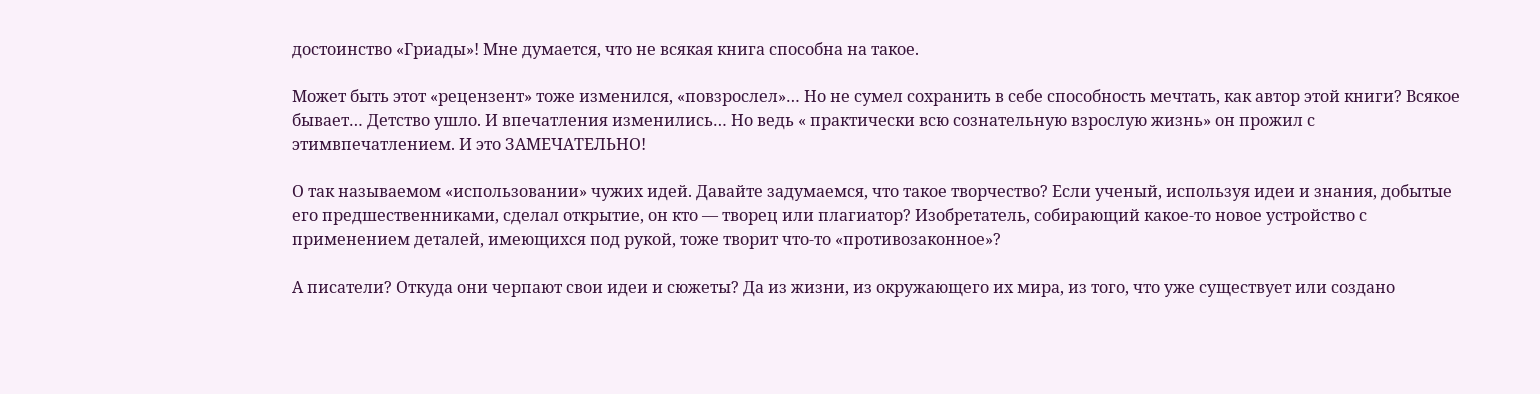достоинство «Гриады»! Мне думается, что не всякая книга способна на такое.

Может быть этот «рецензент» тоже изменился, «повзрослел»… Но не сумел сохранить в себе способность мечтать, как автор этой книги? Всякое бывает… Детство ушло. И впечатления изменились… Но ведь « практически всю сознательную взрослую жизнь» он прожил с этимвпечатлением. И это ЗАМЕЧАТЕЛЬНО!

О так называемом «использовании» чужих идей. Давайте задумаемся, что такое творчество? Если ученый, используя идеи и знания, добытые его предшественниками, сделал открытие, он кто — творец или плагиатор? Изобретатель, собирающий какое-то новое устройство с применением деталей, имеющихся под рукой, тоже творит что-то «противозаконное»?

А писатели? Откуда они черпают свои идеи и сюжеты? Да из жизни, из окружающего их мира, из того, что уже существует или создано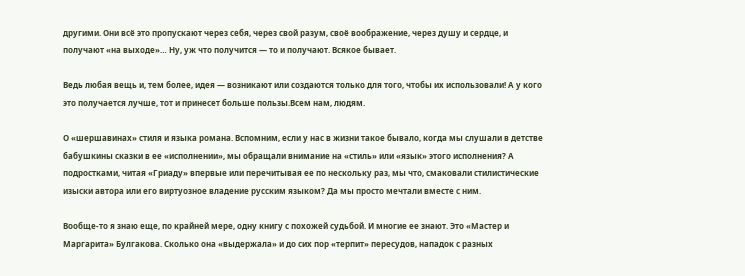другими. Они всё это пропускают через себя, через свой разум, своё воображение, через душу и сердце, и получают «на выходе»… Ну, уж что получится — то и получают. Всякое бывает.

Ведь любая вещь и, тем более, идея — возникают или создаются только для того, чтобы их использовали! А у кого это получается лучше, тот и принесет больше пользы.Всем нам, людям.

О «шершавинах» стиля и языка романа. Вспомним, если у нас в жизни такое бывало, когда мы слушали в детстве бабушкины сказки в ее «исполнении», мы обращали внимание на «стиль» или «язык» этого исполнения? А подростками, читая «Гриаду» впервые или перечитывая ее по нескольку раз, мы что, смаковали стилистические изыски автора или его виртуозное владение русским языком? Да мы просто мечтали вместе с ним.

Вообще-то я знаю еще, по крайней мере, одну книгу с похожей судьбой. И многие ее знают. Это «Мастер и Маргарита» Булгакова. Сколько она «выдержала» и до сих пор «терпит» пересудов, нападок с разных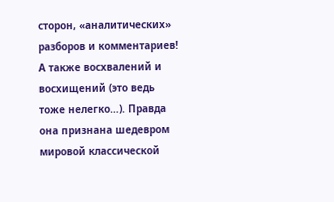сторон, «аналитических» разборов и комментариев! А также восхвалений и восхищений (это ведь тоже нелегко…). Правда она признана шедевром мировой классической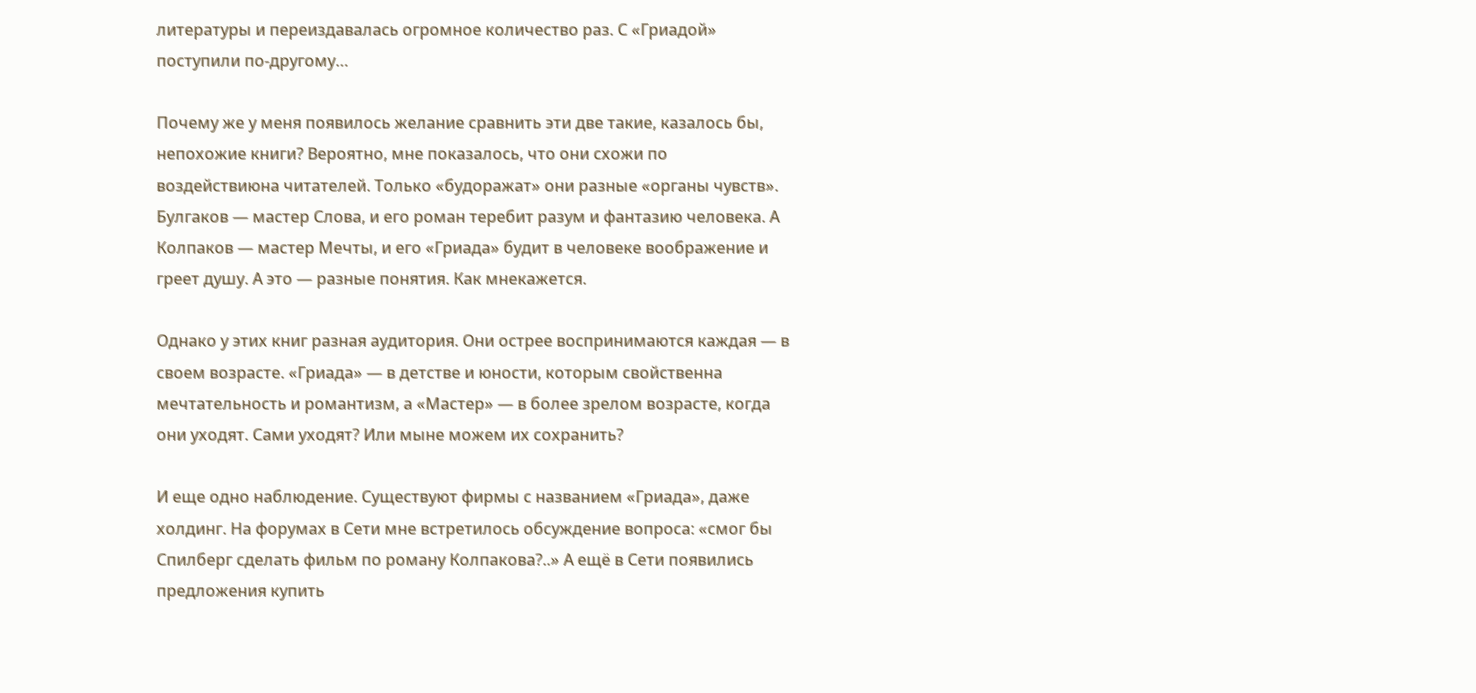литературы и переиздавалась огромное количество раз. С «Гриадой» поступили по-другому…

Почему же у меня появилось желание сравнить эти две такие, казалось бы, непохожие книги? Вероятно, мне показалось, что они схожи по воздействиюна читателей. Только «будоражат» они разные «органы чувств». Булгаков — мастер Слова, и его роман теребит разум и фантазию человека. А Колпаков — мастер Мечты, и его «Гриада» будит в человеке воображение и греет душу. А это — разные понятия. Как мнекажется.

Однако у этих книг разная аудитория. Они острее воспринимаются каждая — в своем возрасте. «Гриада» — в детстве и юности, которым свойственна мечтательность и романтизм, а «Мастер» — в более зрелом возрасте, когда они уходят. Сами уходят? Или мыне можем их сохранить?

И еще одно наблюдение. Существуют фирмы с названием «Гриада», даже холдинг. На форумах в Сети мне встретилось обсуждение вопроса: «смог бы Спилберг сделать фильм по роману Колпакова?..» А ещё в Сети появились предложения купить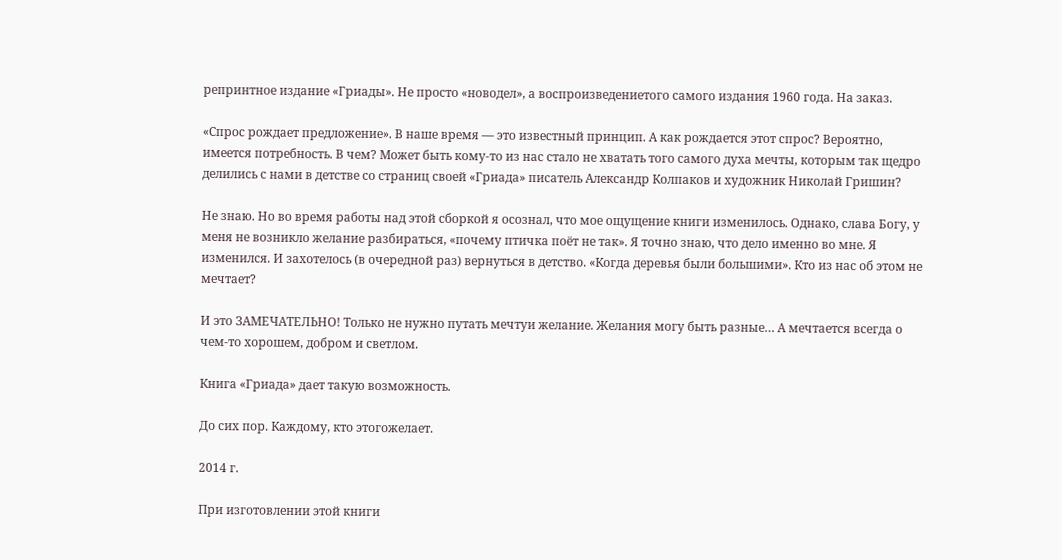репринтное издание «Гриады». Не просто «новодел», а воспроизведениетого самого издания 1960 года. На заказ.

«Спрос рождает предложение». В наше время — это известный принцип. А как рождается этот спрос? Вероятно, имеется потребность. В чем? Может быть кому-то из нас стало не хватать того самого духа мечты, которым так щедро делились с нами в детстве со страниц своей «Гриада» писатель Александр Колпаков и художник Николай Гришин?

Не знаю. Но во время работы над этой сборкой я осознал, что мое ощущение книги изменилось. Однако, слава Богу, у меня не возникло желание разбираться, «почему птичка поёт не так». Я точно знаю, что дело именно во мне. Я изменился. И захотелось (в очередной раз) вернуться в детство. «Когда деревья были большими». Кто из нас об этом не мечтает?

И это ЗАМЕЧАТЕЛЬНО! Только не нужно путать мечтуи желание. Желания могу быть разные… А мечтается всегда о чем-то хорошем, добром и светлом.

Книга «Гриада» дает такую возможность.

До сих пор. Каждому, кто этогожелает.

2014 г.

При изготовлении этой книги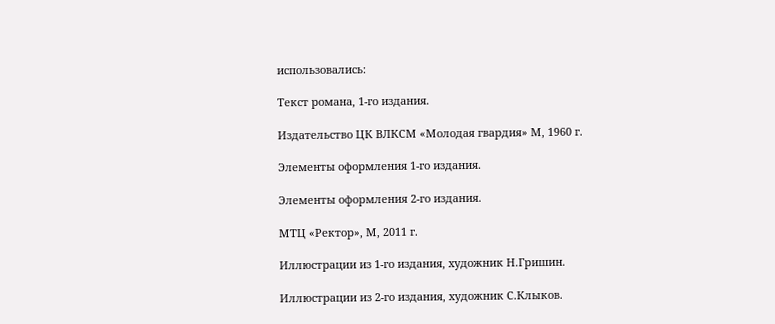использовались:

Текст романа, 1-го издания.

Издательство ЦК ВЛКСМ «Молодая гвардия» М, 1960 г.

Элементы оформления 1-го издания.

Элементы оформления 2-го издания.

МТЦ «Ректор», М, 2011 г.

Иллюстрации из 1-го издания, художник Н.Гришин.

Иллюстрации из 2-го издания, художник С.Клыков.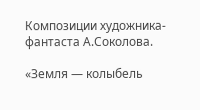Композиции художника-фантаста А.Соколова.

«Земля — колыбель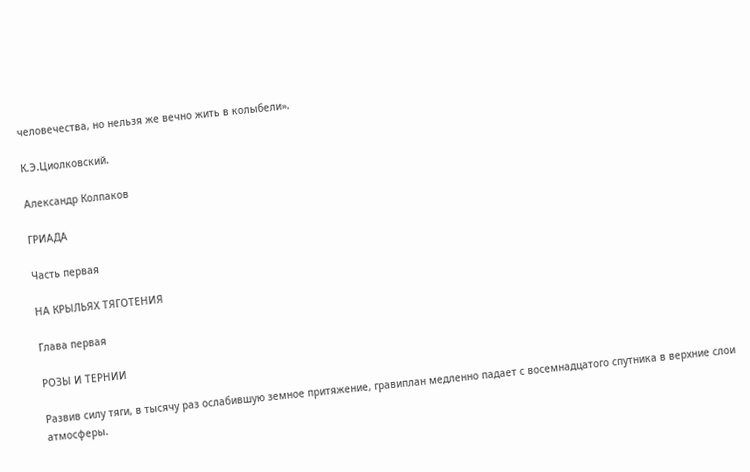человечества, но нельзя же вечно жить в колыбели».

К.Э.Циолковский.

Александр Колпаков

ГРИАДА

Часть первая

НА КРЫЛЬЯХ ТЯГОТЕНИЯ

Глава первая

РОЗЫ И ТЕРНИИ

Развив силу тяги, в тысячу раз ослабившую земное притяжение, гравиплан медленно падает с восемнадцатого спутника в верхние слои атмосферы.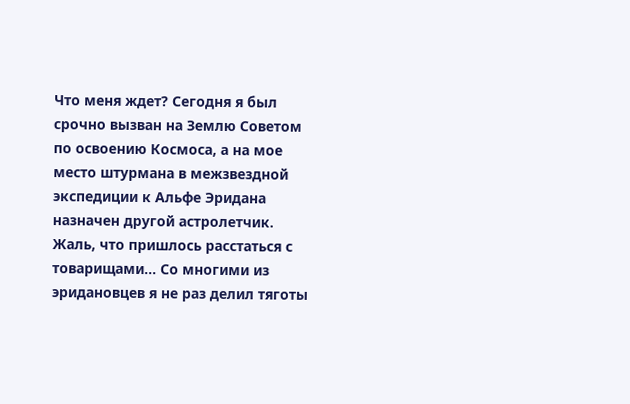Что меня ждет? Сегодня я был срочно вызван на Землю Советом по освоению Космоса, а на мое место штурмана в межзвездной экспедиции к Альфе Эридана назначен другой астролетчик. Жаль, что пришлось расстаться с товарищами… Со многими из эридановцев я не раз делил тяготы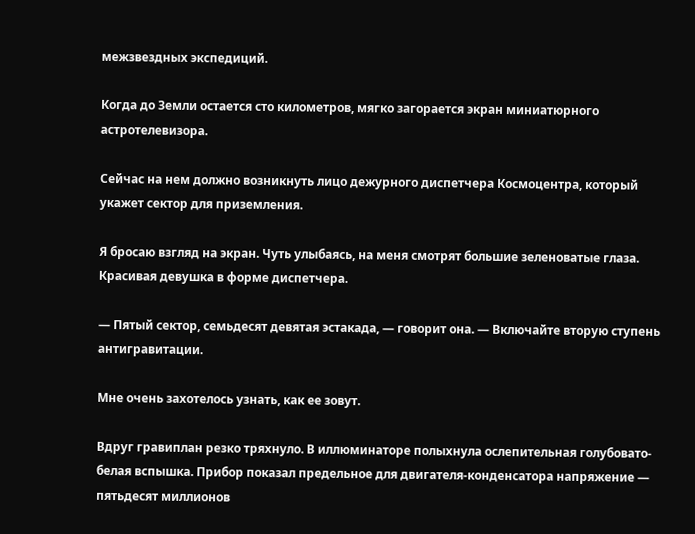межзвездных экспедиций.

Когда до Земли остается сто километров, мягко загорается экран миниатюрного астротелевизора.

Сейчас на нем должно возникнуть лицо дежурного диспетчера Космоцентра, который укажет сектор для приземления.

Я бросаю взгляд на экран. Чуть улыбаясь, на меня смотрят большие зеленоватые глаза. Красивая девушка в форме диспетчера.

— Пятый сектор, семьдесят девятая эстакада, — говорит она. — Включайте вторую ступень антигравитации.

Мне очень захотелось узнать, как ее зовут.

Вдруг гравиплан резко тряхнуло. В иллюминаторе полыхнула ослепительная голубовато-белая вспышка. Прибор показал предельное для двигателя-конденсатора напряжение — пятьдесят миллионов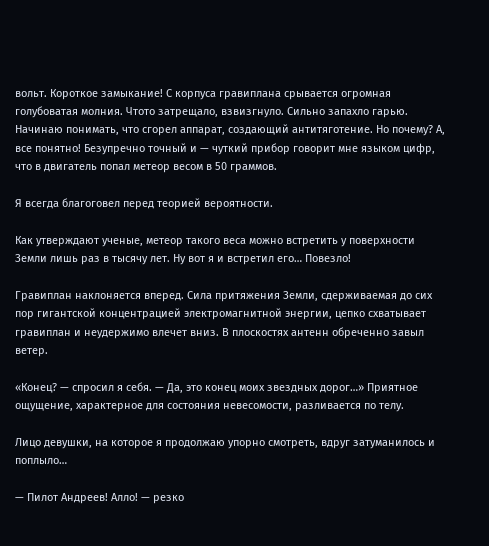вольт. Короткое замыкание! С корпуса гравиплана срывается огромная голубоватая молния. Чтото затрещало, взвизгнуло. Сильно запахло гарью. Начинаю понимать, что сгорел аппарат, создающий антитяготение. Но почему? А, все понятно! Безупречно точный и — чуткий прибор говорит мне языком цифр, что в двигатель попал метеор весом в 50 граммов.

Я всегда благоговел перед теорией вероятности.

Как утверждают ученые, метеор такого веса можно встретить у поверхности Земли лишь раз в тысячу лет. Ну вот я и встретил его… Повезло!

Гравиплан наклоняется вперед. Сила притяжения Земли, сдерживаемая до сих пор гигантской концентрацией электромагнитной энергии, цепко схватывает гравиплан и неудержимо влечет вниз. В плоскостях антенн обреченно завыл ветер.

«Конец? — спросил я себя. — Да, это конец моих звездных дорог…» Приятное ощущение, характерное для состояния невесомости, разливается по телу.

Лицо девушки, на которое я продолжаю упорно смотреть, вдруг затуманилось и поплыло…

— Пилот Андреев! Алло! — резко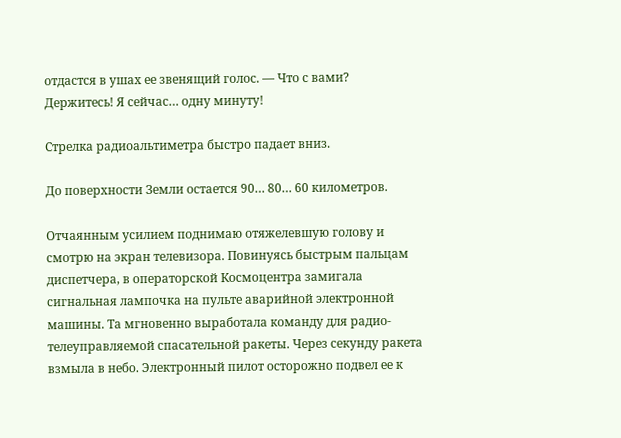отдастся в ушах ее звенящий голос. — Что с вами? Держитесь! Я сейчас… одну минуту!

Стрелка радиоальтиметра быстро падает вниз.

До поверхности Земли остается 90… 80… 60 километров.

Отчаянным усилием поднимаю отяжелевшую голову и смотрю на экран телевизора. Повинуясь быстрым пальцам диспетчера, в операторской Космоцентра замигала сигнальная лампочка на пульте аварийной электронной машины. Та мгновенно выработала команду для радио-телеуправляемой спасательной ракеты. Через секунду ракета взмыла в небо. Электронный пилот осторожно подвел ее к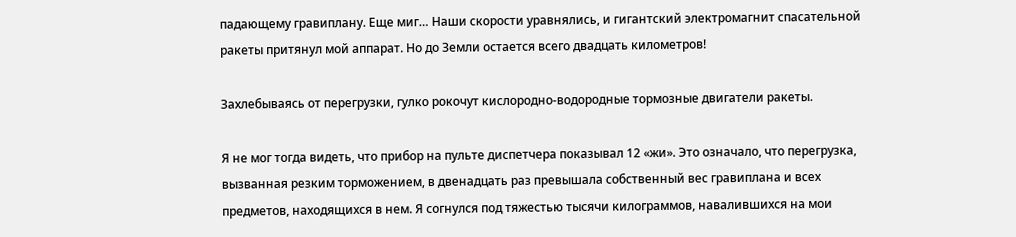падающему гравиплану. Еще миг… Наши скорости уравнялись, и гигантский электромагнит спасательной ракеты притянул мой аппарат. Но до Земли остается всего двадцать километров!

Захлебываясь от перегрузки, гулко рокочут кислородно-водородные тормозные двигатели ракеты.

Я не мог тогда видеть, что прибор на пульте диспетчера показывал 12 «жи». Это означало, что перегрузка, вызванная резким торможением, в двенадцать раз превышала собственный вес гравиплана и всех предметов, находящихся в нем. Я согнулся под тяжестью тысячи килограммов, навалившихся на мои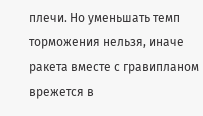плечи. Но уменьшать темп торможения нельзя, иначе ракета вместе с гравипланом врежется в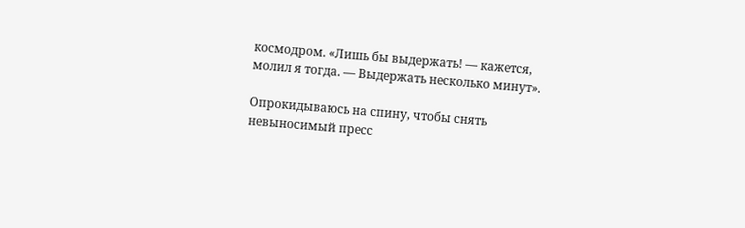космодром. «Лишь бы выдержать! — кажется, молил я тогда. — Выдержать несколько минут».

Опрокидываюсь на спину, чтобы снять невыносимый пресс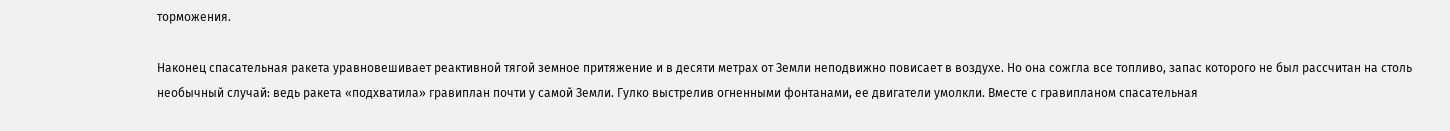торможения.

Наконец спасательная ракета уравновешивает реактивной тягой земное притяжение и в десяти метрах от Земли неподвижно повисает в воздухе. Но она сожгла все топливо, запас которого не был рассчитан на столь необычный случай: ведь ракета «подхватила» гравиплан почти у самой Земли. Гулко выстрелив огненными фонтанами, ее двигатели умолкли. Вместе с гравипланом спасательная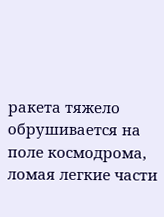ракета тяжело обрушивается на поле космодрома, ломая легкие части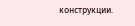конструкции.